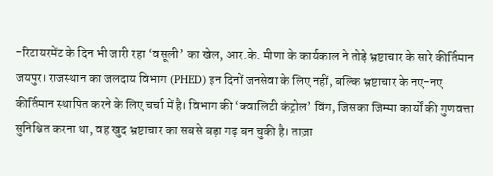-रिटायरमेंट के दिन भी जारी रहा ‘वसूली’ का खेल, आर.के. मीणा के कार्यकाल ने तोड़े भ्रष्टाचार के सारे कीर्तिमान
जयपुर। राजस्थान का जलदाय विभाग (PHED) इन दिनों जनसेवा के लिए नहीं, बल्कि भ्रष्टाचार के नए-नए कीर्तिमान स्थापित करने के लिए चर्चा में है। विभाग की ‘क्वालिटी कंट्रोल’ विंग, जिसका जिम्मा कार्यों की गुणवत्ता सुनिश्चित करना था, वह खुद भ्रष्टाचार का सबसे बड़ा गढ़ बन चुकी है। ताज़ा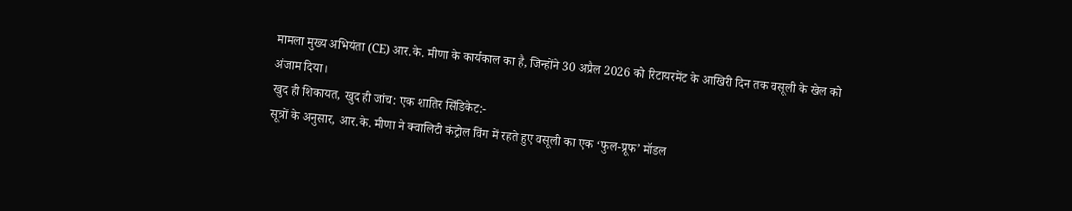मामला मुख्य अभियंता (CE) आर.के. मीणा के कार्यकाल का है, जिन्होंने 30 अप्रैल 2026 को रिटायरमेंट के आखिरी दिन तक वसूली के खेल को अंजाम दिया।
खुद ही शिकायत, खुद ही जांच: एक शातिर सिंडिकेट:-
सूत्रों के अनुसार, आर.के. मीणा ने क्वालिटी कंट्रोल विंग में रहते हुए वसूली का एक ‘फुल-प्रूफ’ मॉडल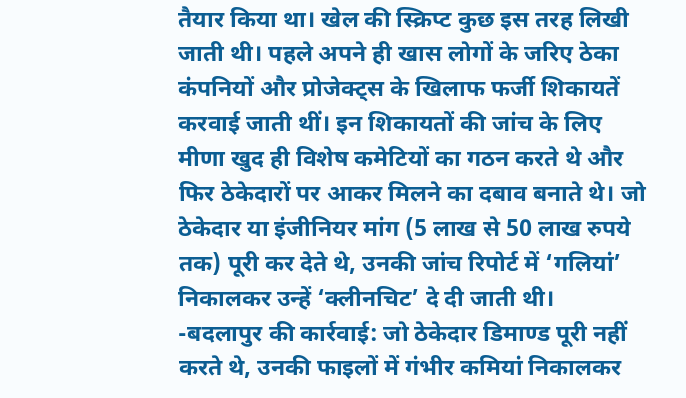तैयार किया था। खेल की स्क्रिप्ट कुछ इस तरह लिखी जाती थी। पहले अपने ही खास लोगों के जरिए ठेका कंपनियों और प्रोजेक्ट्स के खिलाफ फर्जी शिकायतें करवाई जाती थीं। इन शिकायतों की जांच के लिए मीणा खुद ही विशेष कमेटियों का गठन करते थे और फिर ठेकेदारों पर आकर मिलने का दबाव बनाते थे। जो ठेकेदार या इंजीनियर मांग (5 लाख से 50 लाख रुपये तक) पूरी कर देते थे, उनकी जांच रिपोर्ट में ‘गलियां’ निकालकर उन्हें ‘क्लीनचिट’ दे दी जाती थी।
-बदलापुर की कार्रवाई: जो ठेकेदार डिमाण्ड पूरी नहीं करते थे, उनकी फाइलों में गंभीर कमियां निकालकर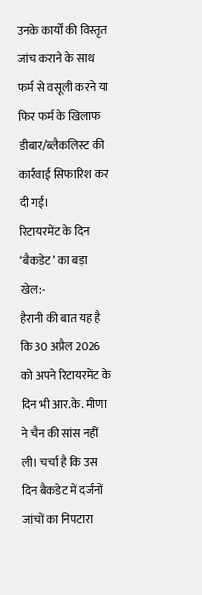उनके कार्यों की विस्तृत जांच कराने के साथ फर्म से वसूली करने या फिर फर्म के खिलाफ डीबार/ब्लैकलिस्ट की कार्रवाई सिफारिश कर दी गई।
रिटायरमेंट के दिन ‘बैकडेट’ का बड़ा खेल:-
हैरानी की बात यह है कि 30 अप्रैल 2026 को अपने रिटायरमेंट के दिन भी आर.के. मीणा ने चैन की सांस नहीं ली। चर्चा है कि उस दिन बैकडेट में दर्जनों जांचों का निपटारा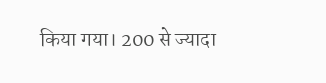किया गया। 200 से ज्यादा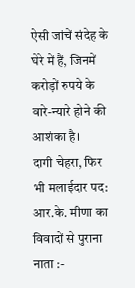ऐसी जांचें संदेह के घेरे में हैं, जिनमें करोड़ों रुपये के वारे-न्यारे होने की आशंका है।
दागी चेहरा, फिर भी मलाईदार पद: आर.के. मीणा का विवादों से पुराना नाता :-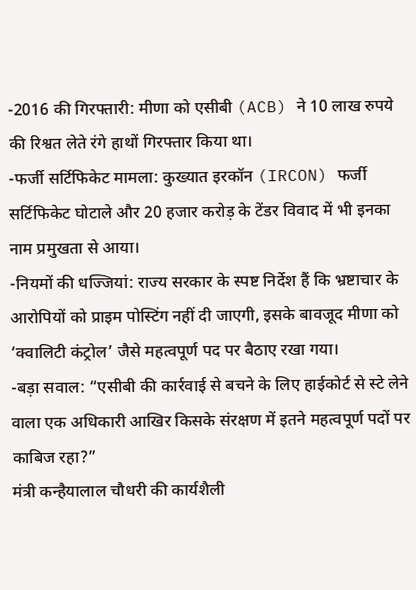-2016 की गिरफ्तारी: मीणा को एसीबी (ACB) ने 10 लाख रुपये की रिश्वत लेते रंगे हाथों गिरफ्तार किया था।
-फर्जी सर्टिफिकेट मामला: कुख्यात इरकॉन (IRCON) फर्जी सर्टिफिकेट घोटाले और 20 हजार करोड़ के टेंडर विवाद में भी इनका नाम प्रमुखता से आया।
-नियमों की धज्जियां: राज्य सरकार के स्पष्ट निर्देश हैं कि भ्रष्टाचार के आरोपियों को प्राइम पोस्टिंग नहीं दी जाएगी, इसके बावजूद मीणा को ‘क्वालिटी कंट्रोल’ जैसे महत्वपूर्ण पद पर बैठाए रखा गया।
-बड़ा सवाल: “एसीबी की कार्रवाई से बचने के लिए हाईकोर्ट से स्टे लेने वाला एक अधिकारी आखिर किसके संरक्षण में इतने महत्वपूर्ण पदों पर काबिज रहा?”
मंत्री कन्हैयालाल चौधरी की कार्यशैली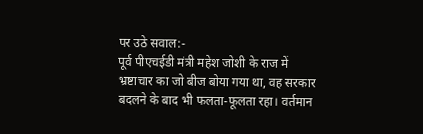पर उठे सवाल:-
पूर्व पीएचईडी मंत्री महेश जोशी के राज में भ्रष्टाचार का जो बीज बोया गया था, वह सरकार बदलने के बाद भी फलता-फूलता रहा। वर्तमान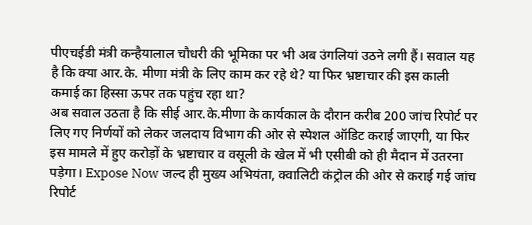पीएचईडी मंत्री कन्हैयालाल चौधरी की भूमिका पर भी अब उंगलियां उठने लगी हैं। सवाल यह है कि क्या आर.के. मीणा मंत्री के लिए काम कर रहे थे? या फिर भ्रष्टाचार की इस काली कमाई का हिस्सा ऊपर तक पहुंच रहा था?
अब सवाल उठता है कि सीई आर.के.मीणा के कार्यकाल के दौरान करीब 200 जांच रिपोर्ट पर लिए गए निर्णयों को लेकर जलदाय विभाग की ओर से स्पेशल ऑडिट कराई जाएगी, या फिर इस मामले में हुए करोड़ों के भ्रष्टाचार व वसूली के खेल में भी एसीबी को ही मैदान में उतरना पड़ेगा। Expose Now जल्द ही मुख्य अभियंता, क्वालिटी कंट्रोल की ओर से कराई गई जांच रिपोर्ट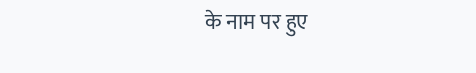के नाम पर हुए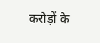करोड़ों के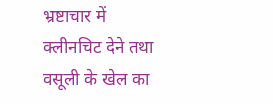भ्रष्टाचार में क्लीनचिट देने तथा वसूली के खेल का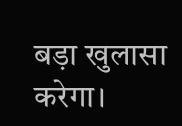बड़ा खुलासा करेगा।